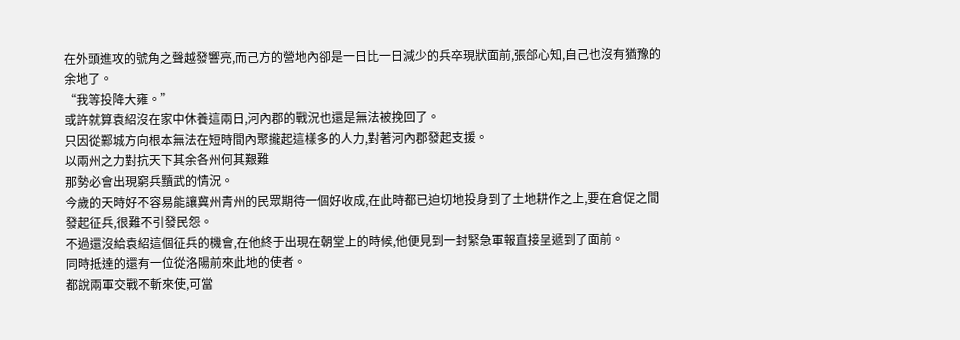在外頭進攻的號角之聲越發響亮,而己方的營地內卻是一日比一日減少的兵卒現狀面前,張郃心知,自己也沒有猶豫的余地了。
“我等投降大雍。”
或許就算袁紹沒在家中休養這兩日,河內郡的戰況也還是無法被挽回了。
只因從鄴城方向根本無法在短時間內聚攏起這樣多的人力,對著河內郡發起支援。
以兩州之力對抗天下其余各州何其艱難
那勢必會出現窮兵黷武的情況。
今歲的天時好不容易能讓冀州青州的民眾期待一個好收成,在此時都已迫切地投身到了土地耕作之上,要在倉促之間發起征兵,很難不引發民怨。
不過還沒給袁紹這個征兵的機會,在他終于出現在朝堂上的時候,他便見到一封緊急軍報直接呈遞到了面前。
同時抵達的還有一位從洛陽前來此地的使者。
都說兩軍交戰不斬來使,可當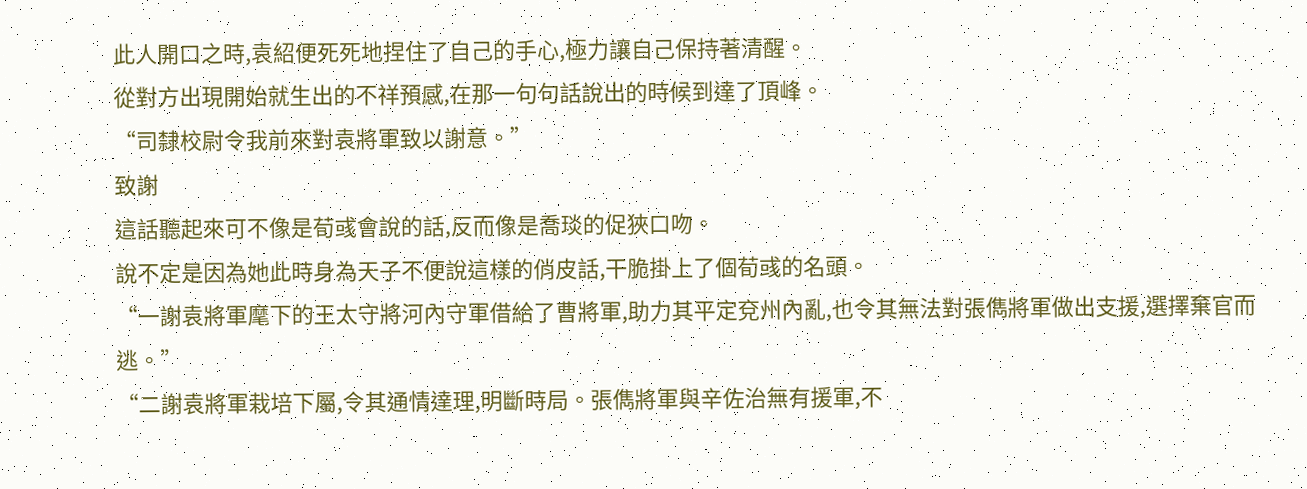此人開口之時,袁紹便死死地捏住了自己的手心,極力讓自己保持著清醒。
從對方出現開始就生出的不祥預感,在那一句句話說出的時候到達了頂峰。
“司隸校尉令我前來對袁將軍致以謝意。”
致謝
這話聽起來可不像是荀彧會說的話,反而像是喬琰的促狹口吻。
說不定是因為她此時身為天子不便說這樣的俏皮話,干脆掛上了個荀彧的名頭。
“一謝袁將軍麾下的王太守將河內守軍借給了曹將軍,助力其平定兗州內亂,也令其無法對張儁將軍做出支援,選擇棄官而逃。”
“二謝袁將軍栽培下屬,令其通情達理,明斷時局。張儁將軍與辛佐治無有援軍,不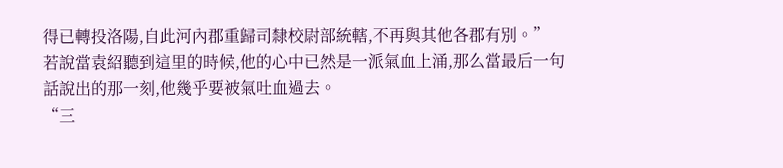得已轉投洛陽,自此河內郡重歸司隸校尉部統轄,不再與其他各郡有別。”
若說當袁紹聽到這里的時候,他的心中已然是一派氣血上涌,那么當最后一句話說出的那一刻,他幾乎要被氣吐血過去。
“三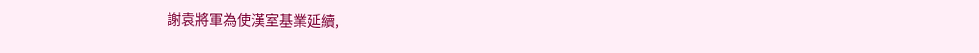謝袁將軍為使漢室基業延續,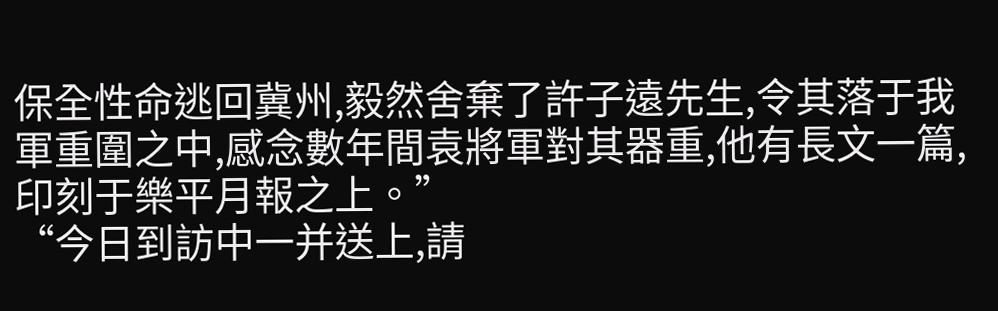保全性命逃回冀州,毅然舍棄了許子遠先生,令其落于我軍重圍之中,感念數年間袁將軍對其器重,他有長文一篇,印刻于樂平月報之上。”
“今日到訪中一并送上,請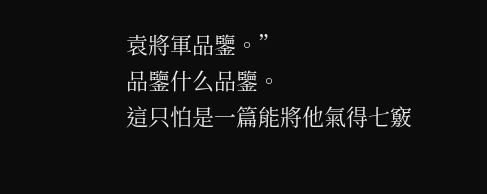袁將軍品鑒。”
品鑒什么品鑒。
這只怕是一篇能將他氣得七竅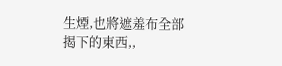生煙,也將遮羞布全部揭下的東西,,